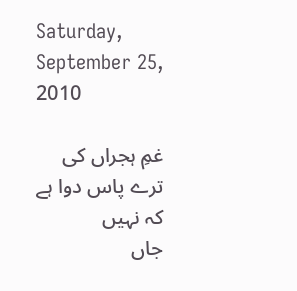Saturday, September 25, 2010

غمِ ہجراں کی ترے پاس دوا ہے کہ نہیں
جاں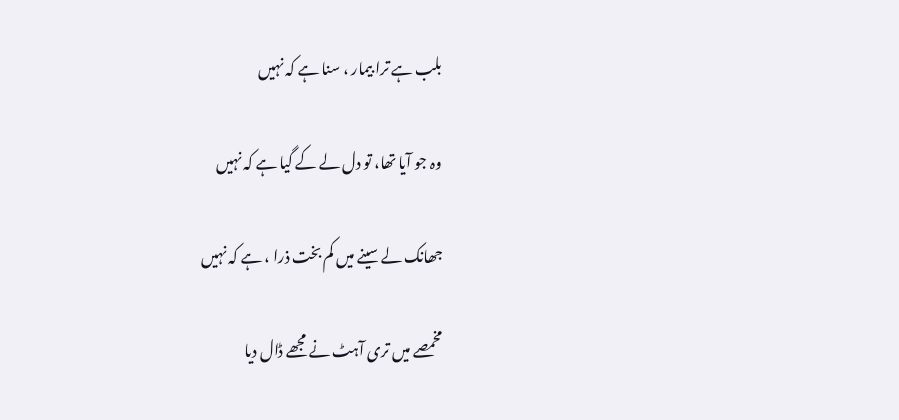بلب ہے ترا بیمار ، سنا ہے کہ نہیں

وہ جو آیا تھا، تو دل لے کے گیا ہے کہ نہیں

جھانک لے سینے میں کم بخت ذرا ، ہے کہ نہیں

مخمصے میں تری آہٹ نے مجھے ڈال دیا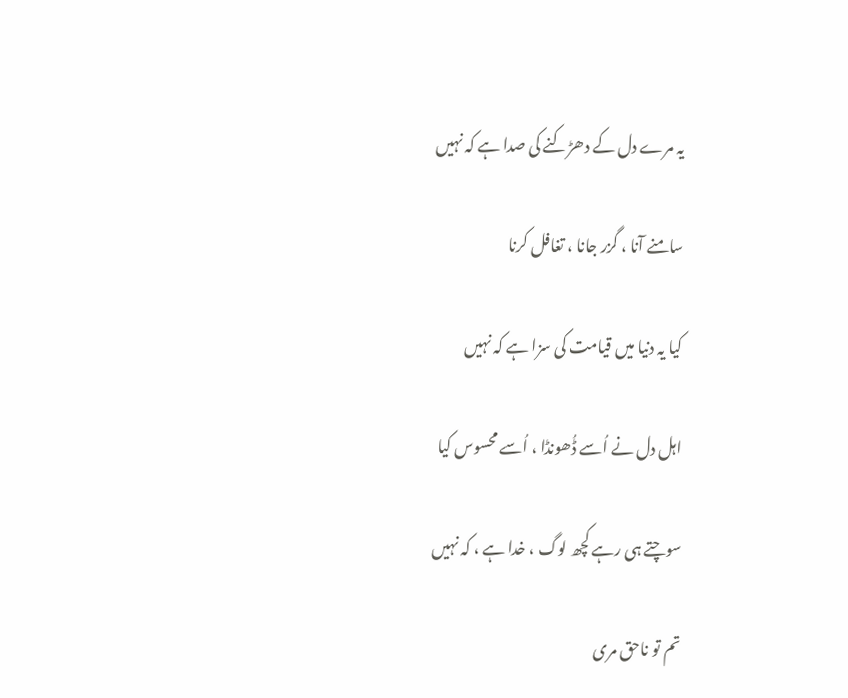یہ مرے دل کے دھڑکنے کی صدا ہے کہ نہیں

سامنے آنا ، گزر جانا ، تغافل کرنا

کیا یہ دنیا میں قیامت کی سزا ہے کہ نہیں

اہل دل نے اُسے ڈُھونڈا ، اُسے محسوس کیا

سوچتے ہی رہے کچھ لوگ ، خدا ہے ، کہ نہیں

تم تو ناحق مری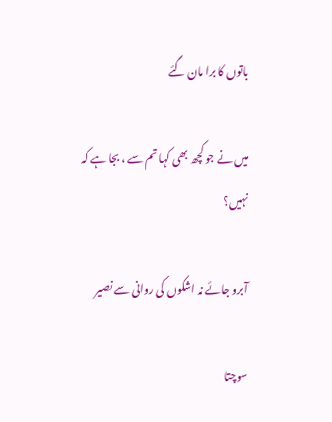باتوں کا برا مان گئے

میں نے جو کچھ بھی کہا تم سے ، بجا ہے کہ نہیں؟

آبرو جائے نہ اشکوں کی روانی سے نصیر

سوچتا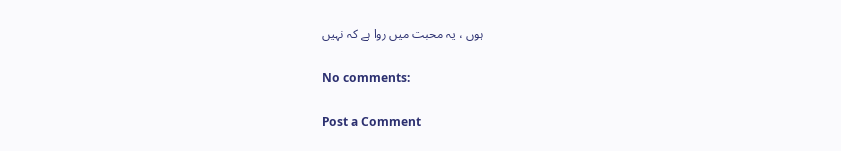ہوں ، یہ محبت میں روا ہے کہ نہیں

No comments:

Post a Comment